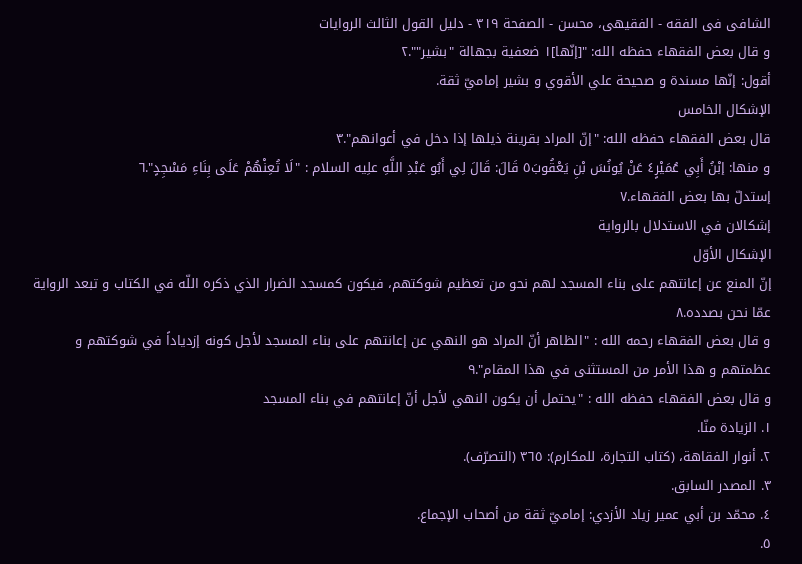الشافی فی الفقه - الفقیهی، محسن - الصفحة ٣١٩ - دليل القول الثالث الروايات
و قال بعض الفقهاء حفظه الله: "[إنّها]١ ضعفية بجهالة "بشير"".٢
أقول: إنّها مسندة و صحيحة علي الأقوي و بشير إماميّ ثقة.
الإشکال الخامس
قال بعض الفقهاء حفظه الله: "إنّ المراد بقرينة ذيلها إذا دخل في أعوانهم".٣
و منها: إبْنُ أَبِي عُمَيْرٍ٤ عَنْ يُونُسَ بْنِ يَعْقُوبَ٥ قَالَ: قَالَ لِي أَبُو عَبْدِ اللَّهِ علِیه السلام : "لَا تُعِنْهُمْ عَلَى بِنَاءِ مَسْجِدٍ".٦
إستدلّ بها بعض الفقهاء.٧
إشکالان في الاستدلال بالرواية
الإشکال الأوّل
إنّ المنع عن إعانتهم على بناء المسجد لهم نحو من تعظيم شوكتهم، فيكون كمسجد الضرار الذي ذكره اللّه في الكتاب و تبعد الرواية عمّا نحن بصدده.٨
و قال بعض الفقهاء رحمه الله : "الظاهر أنّ المراد هو النهي عن إعانتهم على بناء المسجد لأجل كونه إزدياداً في شوكتهم و عظمتهم و هذا الأمر من المستثنى في هذا المقام".٩
و قال بعض الفقهاء حفظه الله : "يحتمل أن يكون النهي لأجل أنّ إعانتهم في بناء المسجد
١. الزيادة منّا.
٢. أنوار الفقاهة، (كتاب التجارة، للمکارم): ٣٦٥ (التصرّف).
٣. المصدر السابق.
٤. محمّد بن أبي عمير زياد الأزدي: إماميّ ثقة من أصحاب الإجماع.
٥.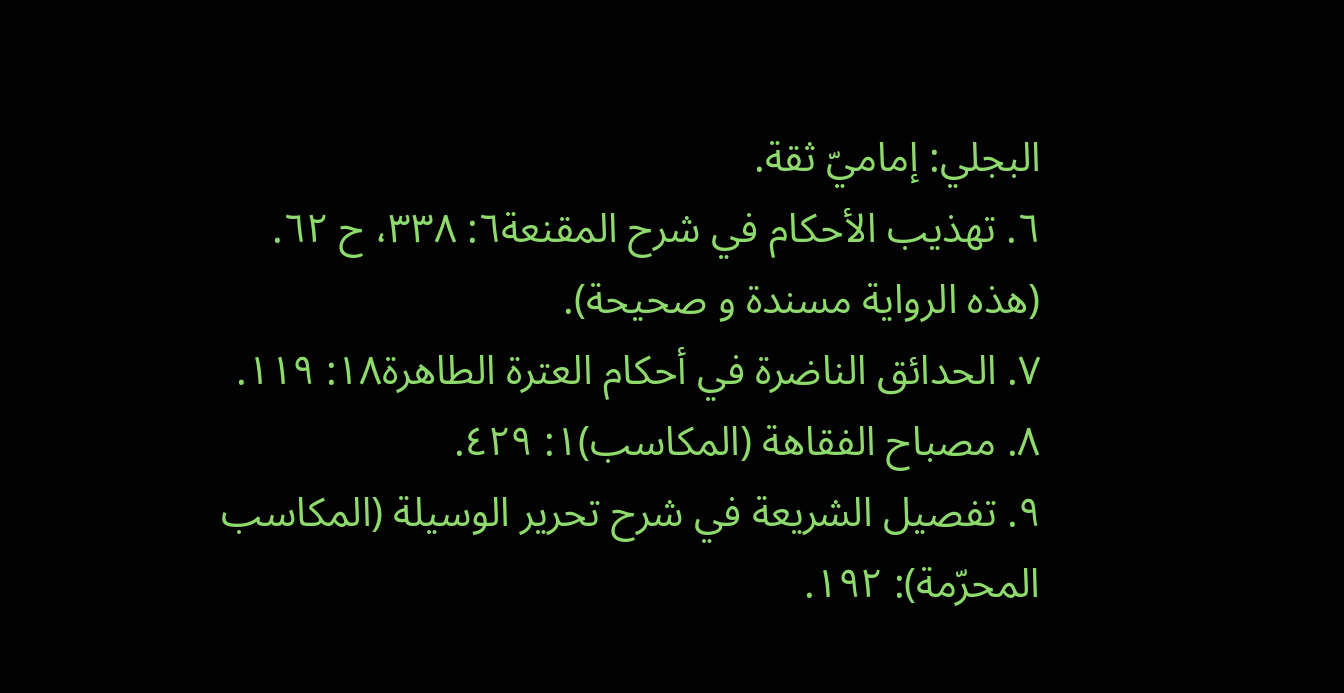البجلي: إماميّ ثقة.
٦. تهذيب الأحکام في شرح المقنعة٦: ٣٣٨، ح ٦٢. (هذه الرواية مسندة و صحيحة).
٧. الحدائق الناضرة في أحكام العترة الطاهرة١٨: ١١٩.
٨. مصباح الفقاهة (المکاسب)١: ٤٢٩.
٩. تفصيل الشريعة في شرح تحرير الوسيلة (المكاسب المحرّمة): ١٩٢.